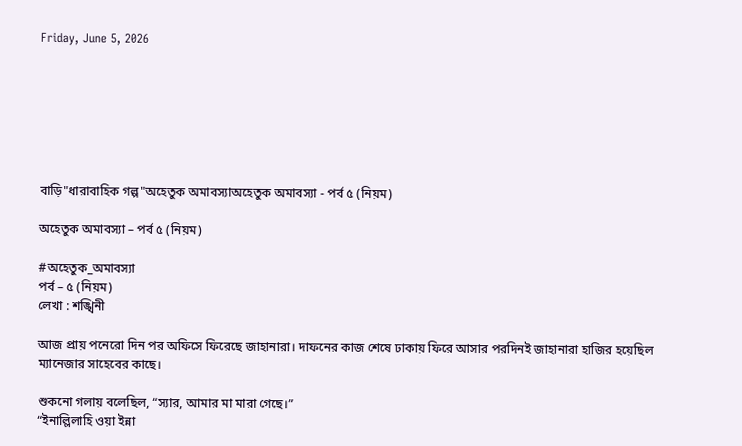Friday, June 5, 2026







বাড়ি"ধারাবাহিক গল্প"অহেতুক অমাবস্যাঅহেতুক অমাবস্যা - পর্ব ৫ (নিয়ম)

অহেতুক অমাবস্যা – পর্ব ৫ (নিয়ম)

#অহেতুক_অমাবস্যা
পর্ব – ৫ (নিয়ম)
লেখা : শঙ্খিনী

আজ প্রায় পনেরো দিন পর অফিসে ফিরেছে জাহানারা। দাফনের কাজ শেষে ঢাকায় ফিরে আসার পরদিনই জাহানারা হাজির হয়েছিল ম্যানেজার সাহেবের কাছে।

শুকনো গলায় বলেছিল, “স্যার, আমার মা মারা গেছে।”
“ইনাল্লিলাহি ওয়া ইন্না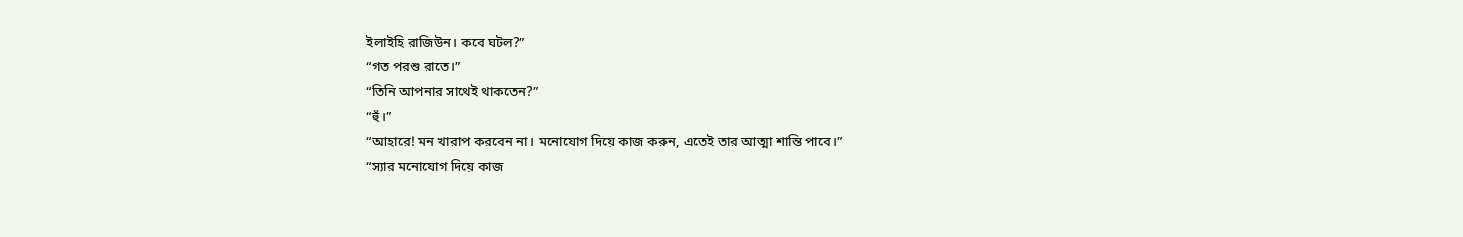ইলাইহি রাজিউন। কবে ঘটল?”
“গত পরশু রাতে।”
“তিনি আপনার সাথেই থাকতেন?”
“হুঁ।”
“আহারে! মন খারাপ করবেন না। মনোযোগ দিয়ে কাজ করুন, এতেই তার আত্মা শান্তি পাবে।”
“স্যার মনোযোগ দিয়ে কাজ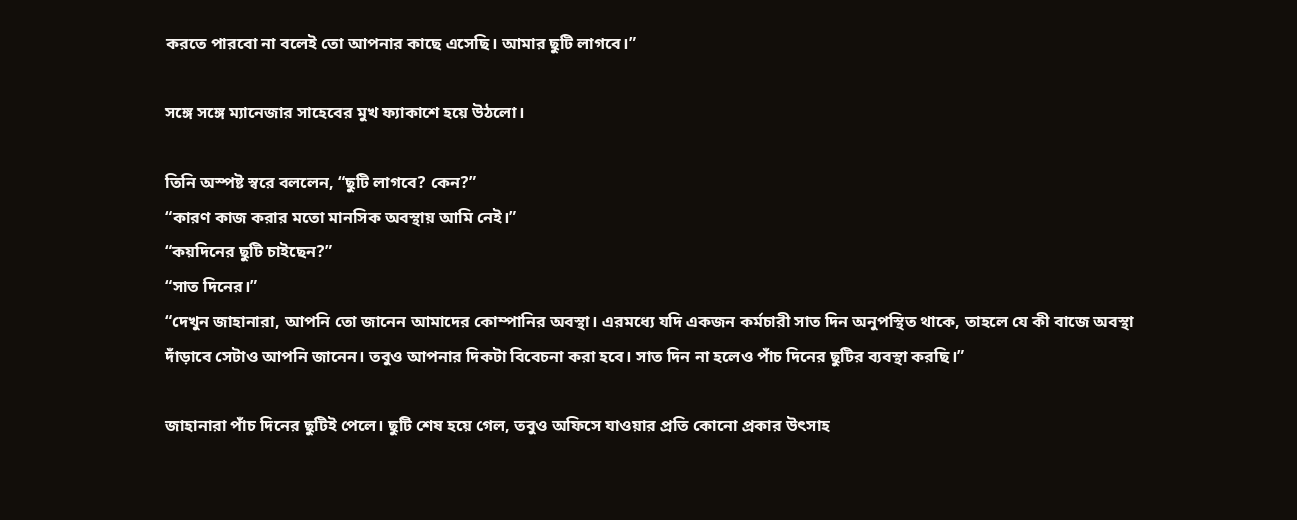করতে পারবো না বলেই তো আপনার কাছে এসেছি। আমার ছুটি লাগবে।”

সঙ্গে সঙ্গে ম্যানেজার সাহেবের মুখ ফ্যাকাশে হয়ে উঠলো।

তিনি অস্পষ্ট স্বরে বললেন, “ছুটি লাগবে? কেন?”
“কারণ কাজ করার মতো মানসিক অবস্থায় আমি নেই।”
“কয়দিনের ছুটি চাইছেন?”
“সাত দিনের।”
“দেখুন জাহানারা, আপনি তো জানেন আমাদের কোম্পানির অবস্থা। এরমধ্যে যদি একজন কর্মচারী সাত দিন অনুপস্থিত থাকে, তাহলে যে কী বাজে অবস্থা দাঁড়াবে সেটাও আপনি জানেন। তবুও আপনার দিকটা বিবেচনা করা হবে। সাত দিন না হলেও পাঁচ দিনের ছুটির ব্যবস্থা করছি।”

জাহানারা পাঁচ দিনের ছুটিই পেলে। ছুটি শেষ হয়ে গেল, তবুও অফিসে যাওয়ার প্রতি কোনো প্রকার উৎসাহ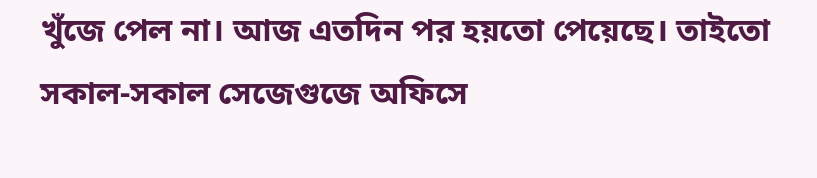খুঁজে পেল না। আজ এতদিন পর হয়তো পেয়েছে। তাইতো সকাল-সকাল সেজেগুজে অফিসে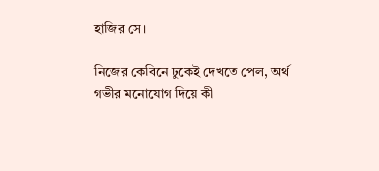হাজির সে।

নিজের কেবিনে ঢুকেই দেখতে পেল, অর্থ গভীর মনোযোগ দিয়ে কী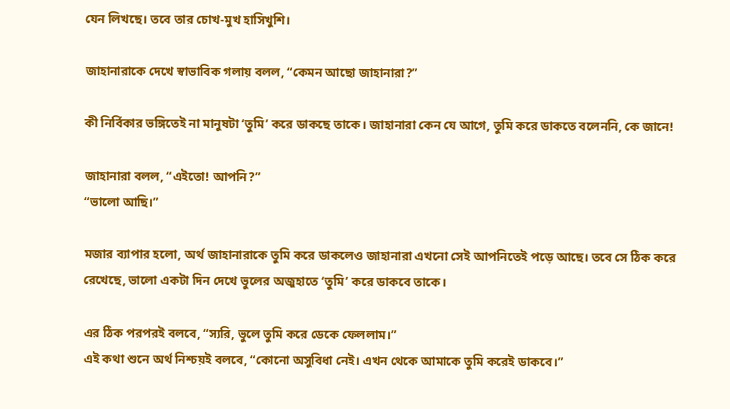যেন লিখছে। তবে তার চোখ-মুখ হাসিখুশি।

জাহানারাকে দেখে স্বাভাবিক গলায় বলল, “কেমন আছো জাহানারা?”

কী নির্বিকার ভঙ্গিতেই না মানুষটা ‘তুমি’ করে ডাকছে তাকে। জাহানারা কেন যে আগে, তুমি করে ডাকতে বলেননি, কে জানে!

জাহানারা বলল, “এইতো! আপনি?”
“ভালো আছি।”

মজার ব্যাপার হলো, অর্থ জাহানারাকে তুমি করে ডাকলেও জাহানারা এখনো সেই আপনিতেই পড়ে আছে। তবে সে ঠিক করে রেখেছে, ভালো একটা দিন দেখে ভুলের অজুহাতে ‘তুমি’ করে ডাকবে তাকে।

এর ঠিক পরপরই বলবে, “স্যরি, ভুলে তুমি করে ডেকে ফেললাম।”
এই কথা শুনে অর্থ নিশ্চয়ই বলবে, “কোনো অসুবিধা নেই। এখন থেকে আমাকে তুমি করেই ডাকবে।”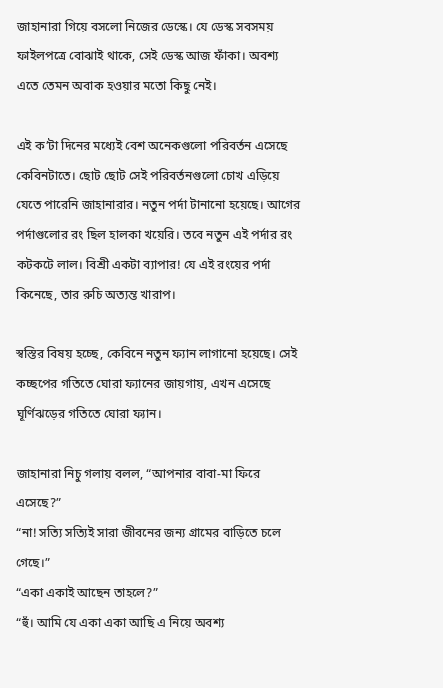জাহানারা গিয়ে বসলো নিজের ডেস্কে। যে ডেস্ক সবসময় ফাইলপত্রে বোঝাই থাকে, সেই ডেস্ক আজ ফাঁকা। অবশ্য এতে তেমন অবাক হওয়ার মতো কিছু নেই।

এই ক’টা দিনের মধ্যেই বেশ অনেকগুলো পরিবর্তন এসেছে কেবিনটাতে। ছোট ছোট সেই পরিবর্তনগুলো চোখ এড়িয়ে যেতে পারেনি জাহানারার। নতুন পর্দা টানানো হয়েছে। আগের পর্দাগুলোর রং ছিল হালকা খয়েরি। তবে নতুন এই পর্দার রং কটকটে লাল। বিশ্রী একটা ব্যাপার! যে এই রংয়ের পর্দা কিনেছে, তার রুচি অত্যন্ত খারাপ।

স্বস্তির বিষয় হচ্ছে, কেবিনে নতুন ফ্যান লাগানো হয়েছে। সেই কচ্ছপের গতিতে ঘোরা ফ্যানের জায়গায়, এখন এসেছে ঘূর্ণিঝড়ের গতিতে ঘোরা ফ্যান।

জাহানারা নিচু গলায় বলল, “আপনার বাবা-মা ফিরে এসেছে?”
“না! সত্যি সত্যিই সারা জীবনের জন্য গ্রামের বাড়িতে চলে গেছে।”
“একা একাই আছেন তাহলে?”
“হুঁ। আমি যে একা একা আছি এ নিয়ে অবশ্য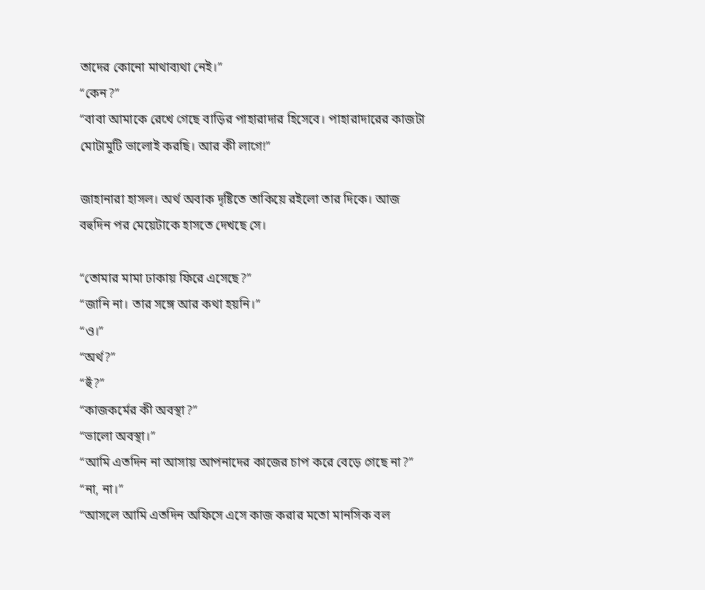তাদের কোনো মাথাব্যথা নেই।”
“কেন?”
“বাবা আমাকে রেখে গেছে বাড়ির পাহারাদার হিসেবে। পাহারাদারের কাজটা মোটামুটি ভালোই করছি। আর কী লাগে!”

জাহানারা হাসল। অর্থ অবাক দৃষ্টিতে তাকিয়ে রইলো তার দিকে। আজ বহুদিন পর মেয়েটাকে হাসতে দেখছে সে।

“তোমার মামা ঢাকায় ফিরে এসেছে?”
“জানি না। তার সঙ্গে আর কথা হয়নি।”
“ও।”
“অর্থ?”
“হুঁ?”
“কাজকর্মের কী অবস্থা?”
“ভালো অবস্থা।”
“আমি এতদিন না আসায় আপনাদের কাজের চাপ করে বেড়ে গেছে না?”
“না, না।”
“আসলে আমি এতদিন অফিসে এসে কাজ করার মতো মানসিক বল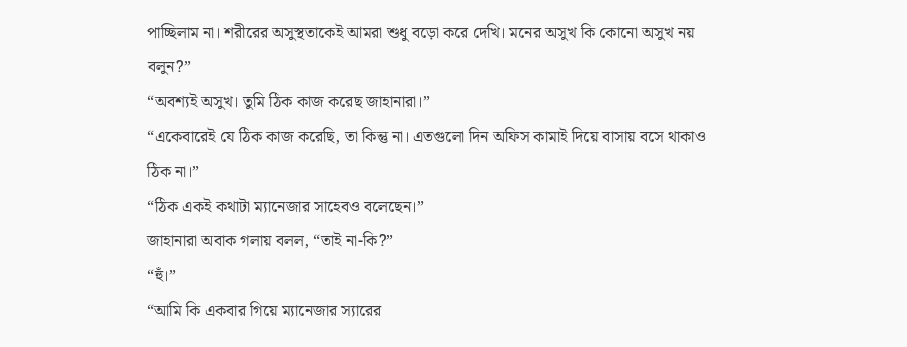পাচ্ছিলাম না। শরীরের অসুস্থতাকেই আমরা শুধু বড়ো করে দেখি। মনের অসুখ কি কোনো অসুখ নয় বলুন?”
“অবশ্যই অসুখ। তুমি ঠিক কাজ করেছ জাহানারা।”
“একেবারেই যে ঠিক কাজ করেছি, তা কিন্তু না। এতগুলো দিন অফিস কামাই দিয়ে বাসায় বসে থাকাও ঠিক না।”
“ঠিক একই কথাটা ম্যানেজার সাহেবও বলেছেন।”
জাহানারা অবাক গলায় বলল, “তাই না-কি?”
“হুঁ।”
“আমি কি একবার গিয়ে ম্যানেজার স্যারের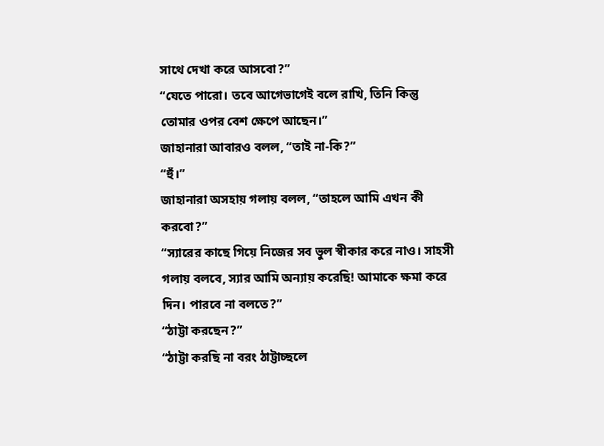সাথে দেখা করে আসবো?”
“যেতে পারো। তবে আগেভাগেই বলে রাখি, তিনি কিন্তু তোমার ওপর বেশ ক্ষেপে আছেন।”
জাহানারা আবারও বলল, “তাই না-কি?”
“হুঁ।”
জাহানারা অসহায় গলায় বলল, “তাহলে আমি এখন কী করবো?”
“স্যারের কাছে গিয়ে নিজের সব ভুল স্বীকার করে নাও। সাহসী গলায় বলবে, স্যার আমি অন্যায় করেছি! আমাকে ক্ষমা করে দিন। পারবে না বলতে?”
“ঠাট্টা করছেন?”
“ঠাট্টা করছি না বরং ঠাট্টাচ্ছলে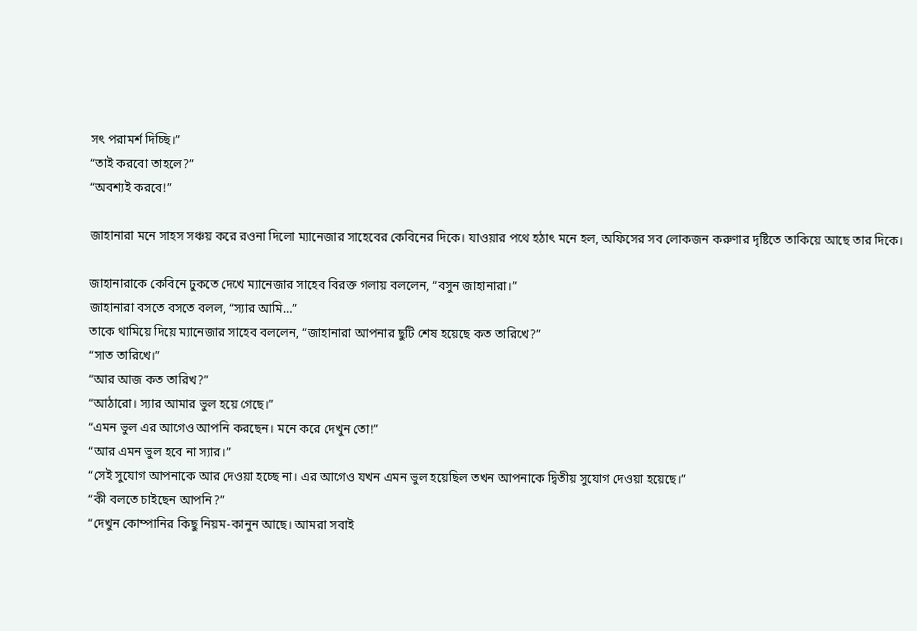সৎ পরামর্শ দিচ্ছি।”
“তাই করবো তাহলে?”
“অবশ্যই করবে!”

জাহানারা মনে সাহস সঞ্চয় করে রওনা দিলো ম্যানেজার সাহেবের কেবিনের দিকে। যাওয়ার পথে হঠাৎ মনে হল, অফিসের সব লোকজন করুণার দৃষ্টিতে তাকিয়ে আছে তার দিকে।

জাহানারাকে কেবিনে ঢুকতে দেখে ম্যানেজার সাহেব বিরক্ত গলায় বললেন, “বসুন জাহানারা।”
জাহানারা বসতে বসতে বলল, “স্যার আমি…”
তাকে থামিয়ে দিয়ে ম্যানেজার সাহেব বললেন, “জাহানারা আপনার ছুটি শেষ হয়েছে কত তারিখে?”
“সাত তারিখে।”
“আর আজ কত তারিখ?”
“আঠারো। স্যার আমার ভুল হয়ে গেছে।”
“এমন ভুল এর আগেও আপনি করছেন। মনে করে দেখুন তো!”
“আর এমন ভুল হবে না স্যার।”
“সেই সুযোগ আপনাকে আর দেওয়া হচ্ছে না। এর আগেও যখন এমন ভুল হয়েছিল তখন আপনাকে দ্বিতীয় সুযোগ দেওয়া হয়েছে।”
“কী বলতে চাইছেন আপনি?”
“দেখুন কোম্পানির কিছু নিয়ম-কানুন আছে। আমরা সবাই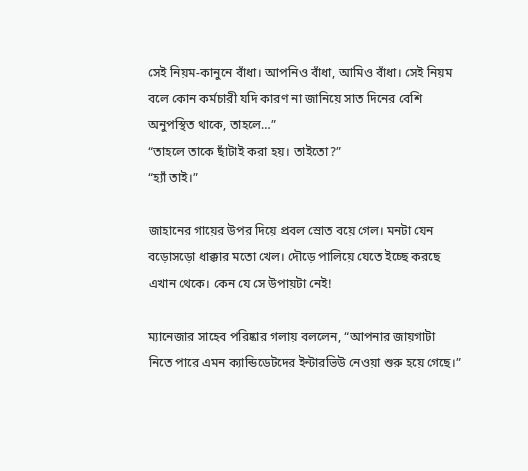সেই নিয়ম-কানুনে বাঁধা। আপনিও বাঁধা, আমিও বাঁধা। সেই নিয়ম বলে কোন কর্মচারী যদি কারণ না জানিয়ে সাত দিনের বেশি অনুপস্থিত থাকে, তাহলে…”
“তাহলে তাকে ছাঁটাই করা হয়। তাইতো?”
“হ্যাঁ তাই।”

জাহানের গায়ের উপর দিয়ে প্রবল স্রোত বয়ে গেল। মনটা যেন বড়োসড়ো ধাক্কার মতো খেল। দৌড়ে পালিয়ে যেতে ইচ্ছে করছে এখান থেকে। কেন যে সে উপায়টা নেই!

ম্যানেজার সাহেব পরিষ্কার গলায় বললেন, “আপনার জায়গাটা নিতে পারে এমন ক্যান্ডিডেটদের ইন্টারভিউ নেওয়া শুরু হয়ে গেছে।”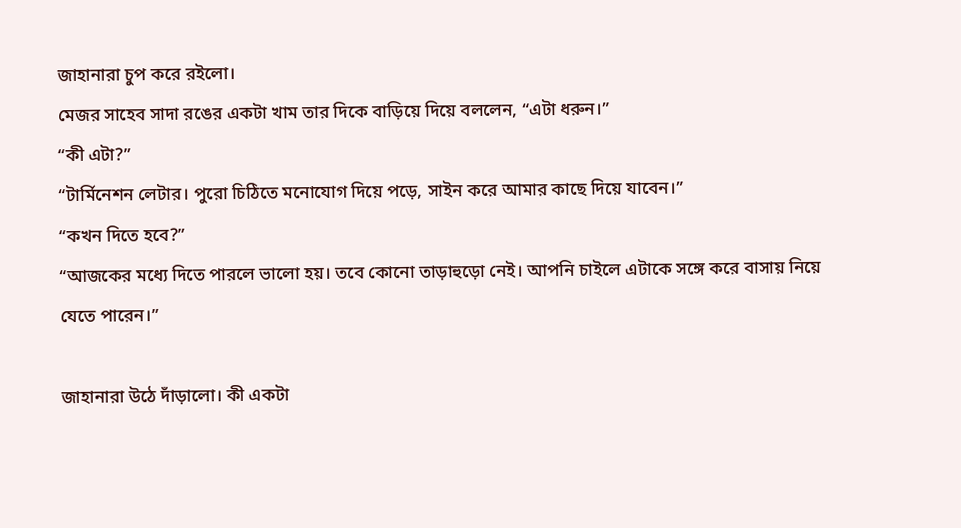জাহানারা চুপ করে রইলো।
মেজর সাহেব সাদা রঙের একটা খাম তার দিকে বাড়িয়ে দিয়ে বললেন, “এটা ধরুন।”
“কী এটা?”
“টার্মিনেশন লেটার। পুরো চিঠিতে মনোযোগ দিয়ে পড়ে, সাইন করে আমার কাছে দিয়ে যাবেন।”
“কখন দিতে হবে?”
“আজকের মধ্যে দিতে পারলে ভালো হয়। তবে কোনো তাড়াহুড়ো নেই। আপনি চাইলে এটাকে সঙ্গে করে বাসায় নিয়ে যেতে পারেন।”

জাহানারা উঠে দাঁড়ালো। কী একটা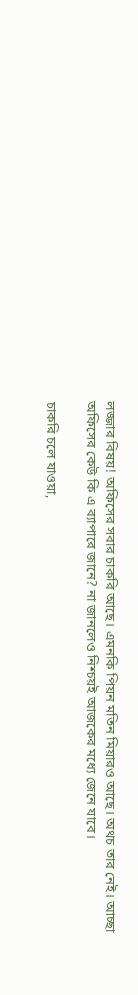লজ্জার বিষয়! অফিসের সবার চাকরি আছে। এমনকি পিয়ন মতিন মিয়ারও আছে। অথচ তার নেই। আচ্ছা অফিসের কেউ কি এ ব্যাপারে জানে? না জানলেও নিশ্চয়ই আজকের মধ্যে জেনে যাবে।

চাকরি চলে যাওয়া,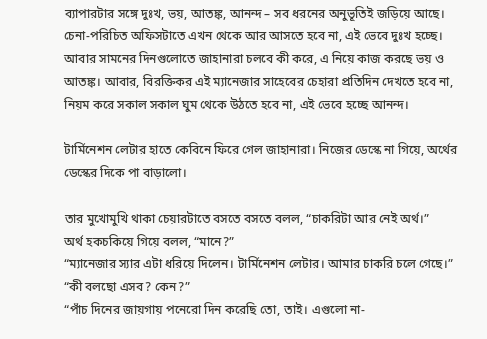ব্যাপারটার সঙ্গে দুঃখ, ভয়, আতঙ্ক, আনন্দ – সব ধরনের অনুভূতিই জড়িয়ে আছে। চেনা-পরিচিত অফিসটাতে এখন থেকে আর আসতে হবে না, এই ভেবে দুঃখ হচ্ছে। আবার সামনের দিনগুলোতে জাহানারা চলবে কী করে, এ নিয়ে কাজ করছে ভয় ও আতঙ্ক। আবার, বিরক্তিকর এই ম্যানেজার সাহেবের চেহারা প্রতিদিন দেখতে হবে না, নিয়ম করে সকাল সকাল ঘুম থেকে উঠতে হবে না, এই ভেবে হচ্ছে আনন্দ।

টার্মিনেশন লেটার হাতে কেবিনে ফিরে গেল জাহানারা। নিজের ডেস্কে না গিয়ে, অর্থের ডেস্কের দিকে পা বাড়ালো।

তার মুখোমুখি থাকা চেয়ারটাতে বসতে বসতে বলল, “চাকরিটা আর নেই অর্থ।”
অর্থ হকচকিয়ে গিয়ে বলল, “মানে?”
“ম্যানেজার স্যার এটা ধরিয়ে দিলেন। টার্মিনেশন লেটার। আমার চাকরি চলে গেছে।”
“কী বলছো এসব? কেন?”
“পাঁচ দিনের জায়গায় পনেরো দিন করেছি তো, তাই। এগুলো না-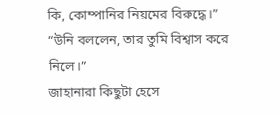কি, কোম্পানির নিয়মের বিরুদ্ধে।”
“উনি বললেন, তার তুমি বিশ্বাস করে নিলে।”
জাহানারা কিছুটা হেসে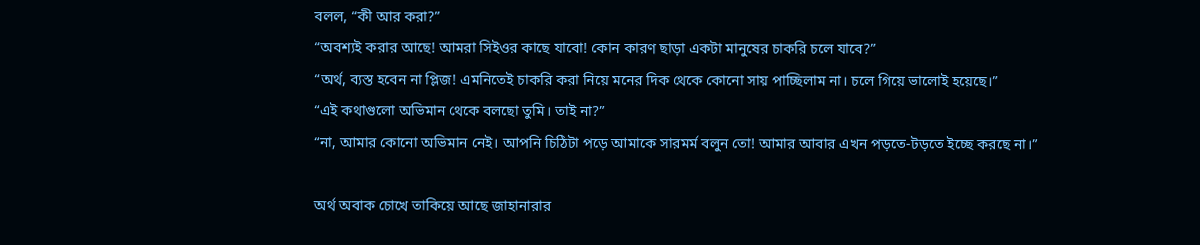বলল, “কী আর করা?”
“অবশ্যই করার আছে! আমরা সিইওর কাছে যাবো! কোন কারণ ছাড়া একটা মানুষের চাকরি চলে যাবে?”
“অর্থ, ব্যস্ত হবেন না প্লিজ! এমনিতেই চাকরি করা নিয়ে মনের দিক থেকে কোনো সায় পাচ্ছিলাম না। চলে গিয়ে ভালোই হয়েছে।”
“এই কথাগুলো অভিমান থেকে বলছো তুমি। তাই না?”
“না, আমার কোনো অভিমান নেই। আপনি চিঠিটা পড়ে আমাকে সারমর্ম বলুন তো! আমার আবার এখন পড়তে-টড়তে ইচ্ছে করছে না।”

অর্থ অবাক চোখে তাকিয়ে আছে জাহানারার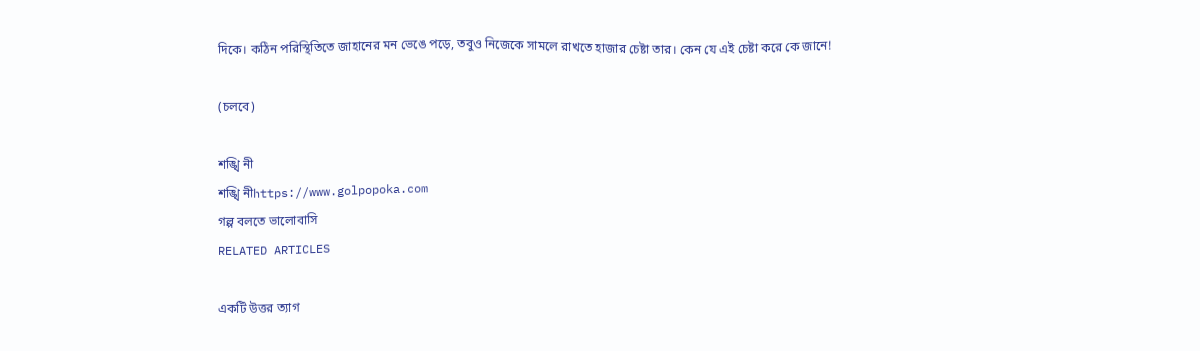দিকে। ‌কঠিন পরিস্থিতিতে জাহানের মন ভেঙে পড়ে, তবুও নিজেকে সামলে রাখতে হাজার চেষ্টা তার। কেন যে এই চেষ্টা করে কে জানে!

(চলবে)

শঙ্খি নী
শঙ্খি নীhttps://www.golpopoka.com
গল্প বলতে ভালোবাসি
RELATED ARTICLES

একটি উত্তর ত্যাগ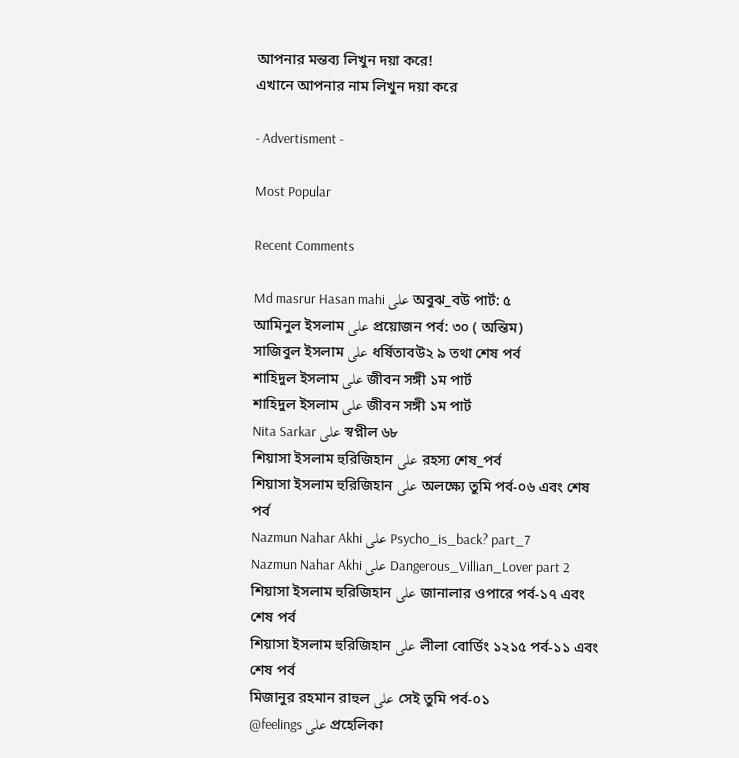আপনার মন্তব্য লিখুন দয়া করে!
এখানে আপনার নাম লিখুন দয়া করে

- Advertisment -

Most Popular

Recent Comments

Md masrur Hasan mahi على অবুঝ_বউ পার্ট: ৫
আমিনুল ইসলাম على প্রয়োজন পর্ব: ৩০ ( অন্তিম)
সাজিবুল ইসলাম على ধর্ষিতাবউ২ ৯ তথা শেষ পর্ব
শাহিদুল ইসলাম على জীবন সঙ্গী ১ম পার্ট
শাহিদুল ইসলাম على জীবন সঙ্গী ১ম পার্ট
Nita Sarkar على স্বপ্নীল ৬৮
শিয়াসা ইসলাম হুরিজিহান على রহস্য শেষ_পর্ব
শিয়াসা ইসলাম হুরিজিহান على অলক্ষ্যে তুমি পর্ব-০৬ এবং শেষ পর্ব
Nazmun Nahar Akhi على Psycho_is_back? part_7
Nazmun Nahar Akhi على Dangerous_Villian_Lover part 2
শিয়াসা ইসলাম হুরিজিহান على জানালার ওপারে পর্ব-১৭ এবং শেষ পর্ব
শিয়াসা ইসলাম হুরিজিহান على লীলা বোর্ডিং ১২১৫ পর্ব-১১ এবং শেষ পর্ব
মিজানুর রহমান রাহুল على সেই তুমি পর্ব-০১
@feelings على প্রহেলিকা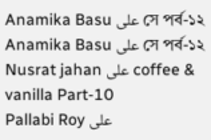Anamika Basu على সে পর্ব-১২
Anamika Basu على সে পর্ব-১২
Nusrat jahan على coffee & vanilla Part-10
Pallabi Roy على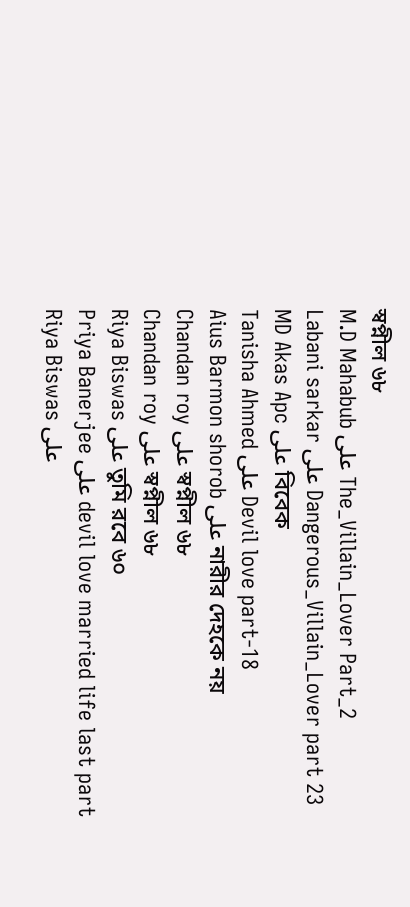স্বপ্নীল ৬৮
M.D Mahabub على The_Villain_Lover Part_2
Labani sarkar على Dangerous_Villain_Lover part 23
MD Akas Apc على বিবেক
Tanisha Ahmed على Devil love part-18
Aius Barmon shorob على নারীর দেহকে নয়
Chandan roy على স্বপ্নীল ৬৮
Chandan roy على স্বপ্নীল ৬৮
Riya Biswas على তুমি রবে ৬০
Priya Banerjee على devil love married life last part
Riya Biswas على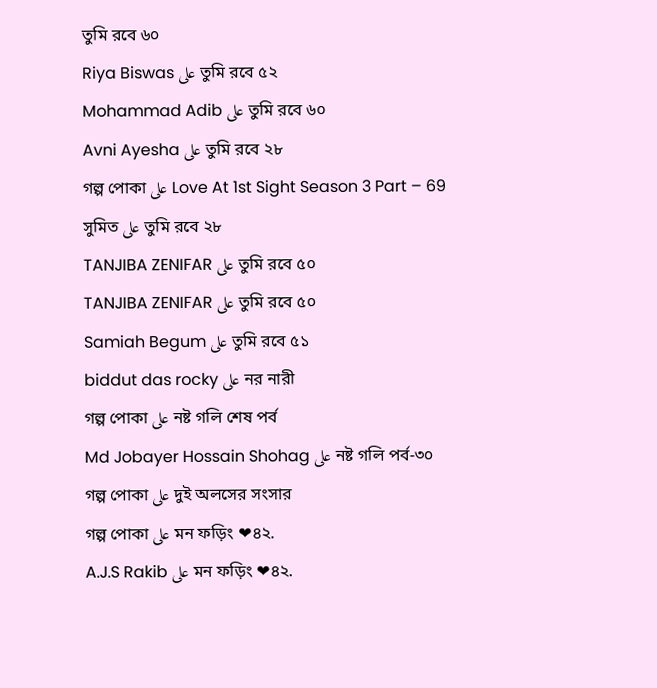তুমি রবে ৬০
Riya Biswas على তুমি রবে ৫২
Mohammad Adib على তুমি রবে ৬০
Avni Ayesha على তুমি রবে ২৮
গল্প পোকা على Love At 1st Sight Season 3 Part – 69
সুমিত على তুমি রবে ২৮
TANJIBA ZENIFAR على তুমি রবে ৫০
TANJIBA ZENIFAR على তুমি রবে ৫০
Samiah Begum على তুমি রবে ৫১
biddut das rocky على নর নারী
গল্প পোকা على নষ্ট গলি শেষ পর্ব
Md Jobayer Hossain Shohag على নষ্ট গলি পর্ব-৩০
গল্প পোকা على দুই অলসের সংসার
গল্প পোকা على মন ফড়িং ❤৪২.
A.J.S Rakib على মন ফড়িং ❤৪২.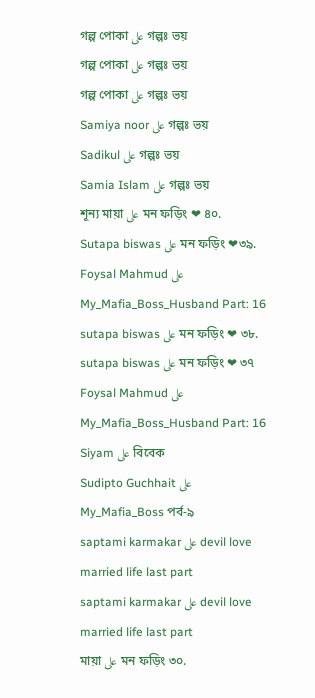গল্প পোকা على গল্পঃ ভয়
গল্প পোকা على গল্পঃ ভয়
গল্প পোকা على গল্পঃ ভয়
Samiya noor على গল্পঃ ভয়
Sadikul على গল্পঃ ভয়
Samia Islam على গল্পঃ ভয়
শূন্য মায়া على মন ফড়িং ❤ ৪০.
Sutapa biswas على মন ফড়িং ❤৩৯.
Foysal Mahmud على My_Mafia_Boss_Husband Part: 16
sutapa biswas على মন ফড়িং ❤ ৩৮.
sutapa biswas على মন ফড়িং ❤ ৩৭
Foysal Mahmud على My_Mafia_Boss_Husband Part: 16
Siyam على বিবেক
Sudipto Guchhait على My_Mafia_Boss পর্ব-৯
saptami karmakar على devil love married life last part
saptami karmakar على devil love married life last part
মায়া على মন ফড়িং ৩০.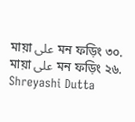মায়া على মন ফড়িং ৩০.
মায়া على মন ফড়িং ২৬.
Shreyashi Dutta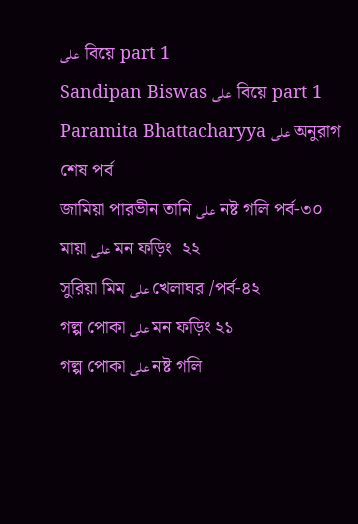على  বিয়ে part 1
Sandipan Biswas على  বিয়ে part 1
Paramita Bhattacharyya على অনুরাগ শেষ পর্ব
জামিয়া পারভীন তানি على নষ্ট গলি পর্ব-৩০
মায়া على মন ফড়িং  ২২
সুরিয়া মিম على খেলাঘর /পর্ব-৪২
গল্প পোকা على মন ফড়িং ২১
গল্প পোকা على নষ্ট গলি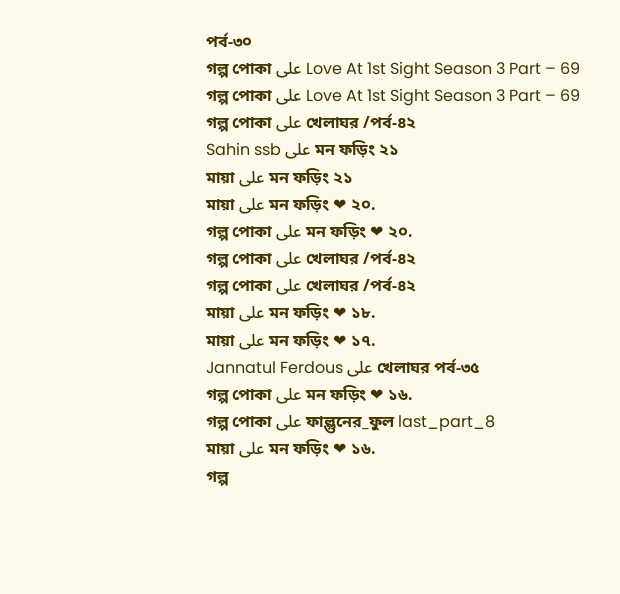পর্ব-৩০
গল্প পোকা على Love At 1st Sight Season 3 Part – 69
গল্প পোকা على Love At 1st Sight Season 3 Part – 69
গল্প পোকা على খেলাঘর /পর্ব-৪২
Sahin ssb على মন ফড়িং ২১
মায়া على মন ফড়িং ২১
মায়া على মন ফড়িং ❤ ২০.
গল্প পোকা على মন ফড়িং ❤ ২০.
গল্প পোকা على খেলাঘর /পর্ব-৪২
গল্প পোকা على খেলাঘর /পর্ব-৪২
মায়া على মন ফড়িং ❤ ১৮.
মায়া على মন ফড়িং ❤ ১৭.
Jannatul Ferdous على খেলাঘর পর্ব-৩৫
গল্প পোকা على মন ফড়িং ❤ ১৬.
গল্প পোকা على ফাল্গুনের_ফুল last_part_8
মায়া على মন ফড়িং ❤ ১৬.
গল্প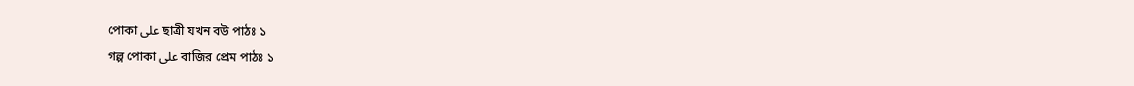পোকা على ছাত্রী যখন বউ পাঠঃ ১
গল্প পোকা على বাজির প্রেম পাঠঃ ১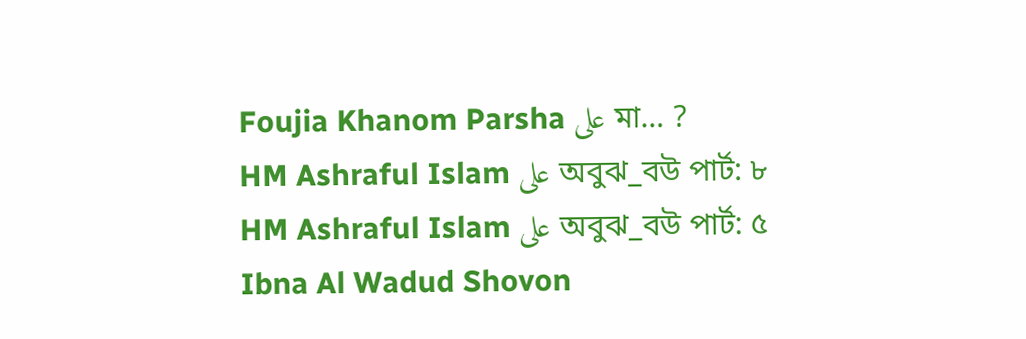Foujia Khanom Parsha على মা… ?
HM Ashraful Islam على অবুঝ_বউ পার্ট: ৮
HM Ashraful Islam على অবুঝ_বউ পার্ট: ৫
Ibna Al Wadud Shovon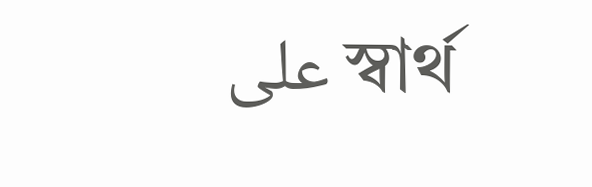على স্বার্থ